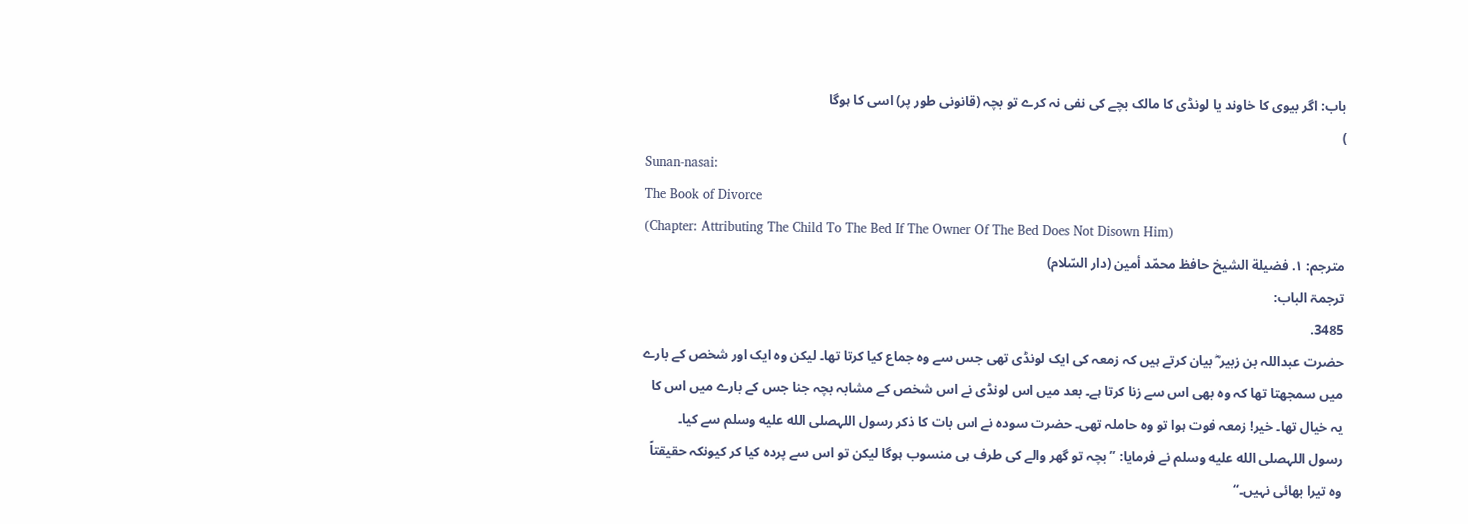باب: اگر بیوی کا خاوند یا لونڈی کا مالک بچے کی نفی نہ کرے تو بچہ (قانونی طور پر) اسی کا ہوگا
)
Sunan-nasai:
The Book of Divorce
(Chapter: Attributing The Child To The Bed If The Owner Of The Bed Does Not Disown Him)
مترجم: ١. فضيلة الشيخ حافظ محمّد أمين (دار السّلام)
ترجمۃ الباب:
3485.
حضرت عبداللہ بن زبیر ؓ بیان کرتے ہیں کہ زمعہ کی ایک لونڈی تھی جس سے وہ جماع کیا کرتا تھا۔ لیکن وہ ایک اور شخص کے بارے میں سمجھتا تھا کہ وہ بھی اس سے زنا کرتا ہے۔ بعد میں اس لونڈی نے اس شخص کے مشابہ بچہ جنا جس کے بارے میں اس کا یہ خیال تھا۔ خیر! زمعہ فوت ہوا تو وہ حاملہ تھی۔ حضرت سودہ نے اس بات کا ذکر رسول اللہصلى الله عليه وسلم سے کیا۔ رسول اللہصلى الله عليه وسلم نے فرمایا: ”بچہ تو گھر والے کی طرف ہی منسوب ہوگا لیکن تو اس سے پردہ کیا کر کیونکہ حقیقتاً وہ تیرا بھائی نہیں۔“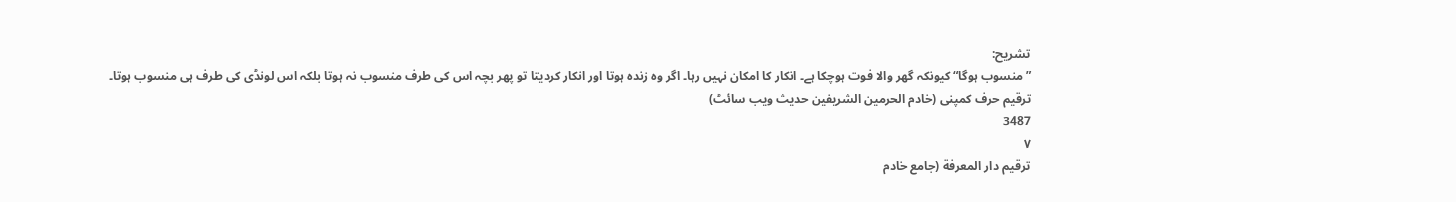تشریح:
”منسوب ہوگا“ کیونکہ گھر والا فوت ہوچکا ہے۔ انکار کا امکان نہیں رہا۔ اگر وہ زندہ ہوتا اور انکار کردیتا تو پھر بچہ اس کی طرف منسوب نہ ہوتا بلکہ اس لونڈی کی طرف ہی منسوب ہوتا۔
ترقیم حرف کمپنی (خادم الحرمین الشریفین حدیث ویب سائٹ)
3487
٧
ترقيم دار المعرفة (جامع خادم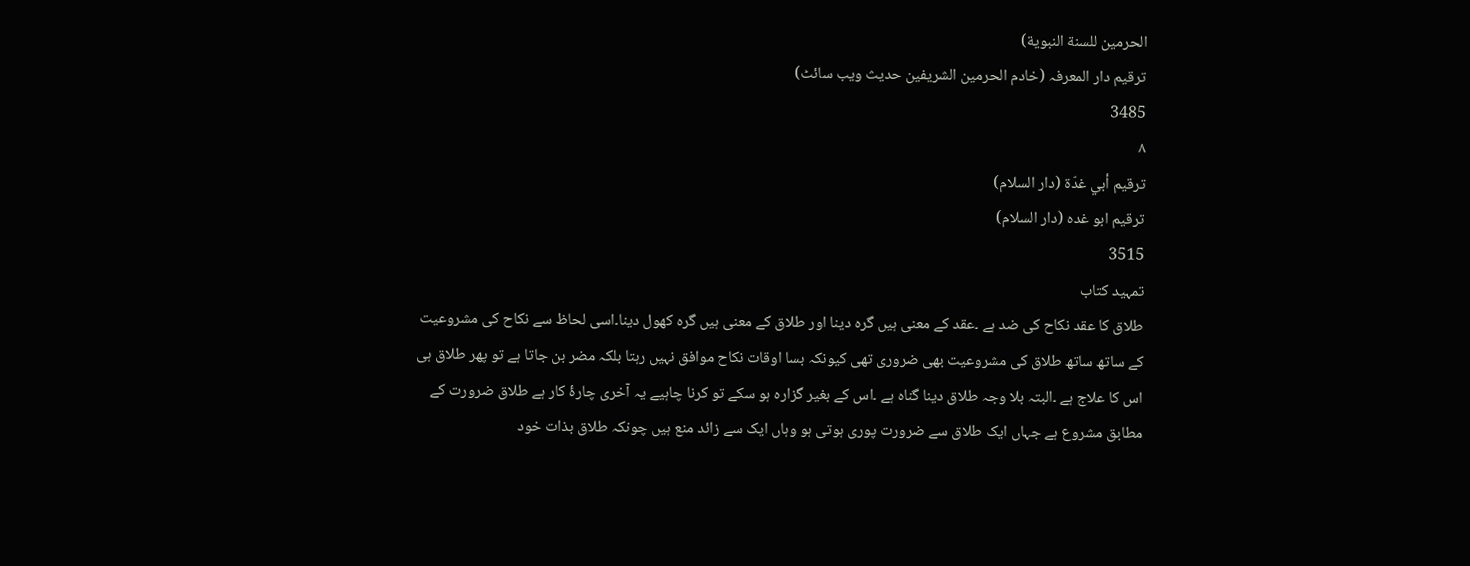الحرمين للسنة النبوية)
ترقیم دار المعرفہ (خادم الحرمین الشریفین حدیث ویب سائٹ)
3485
٨
ترقيم أبي غدّة (دار السلام)
ترقیم ابو غدہ (دار السلام)
3515
تمہید کتاب
طلاق کا عقد نکاح کی ضد ہے ۔عقد کے معنی ہیں گرہ دینا اور طلاق کے معنی ہیں گرہ کھول دینا۔اسی لحاظ سے نکاح کی مشروعیت کے ساتھ ساتھ طلاق کی مشروعیت بھی ضروری تھی کیونکہ بسا اوقات نکاح موافق نہیں رہتا بلکہ مضر بن جاتا ہے تو پھر طلاق ہی اس کا علاج ہے ۔البتہ بلا وجہ طلاق دینا گناہ ہے ۔اس کے بغیر گزارہ ہو سکے تو کرنا چاہیے یہ آخری چارۂ کار ہے طلاق ضرورت کے مطابق مشروع ہے جہاں ایک طلاق سے ضرورت پوری ہوتی ہو وہاں ایک سے زائد منع ہیں چونکہ طلاق بذات خود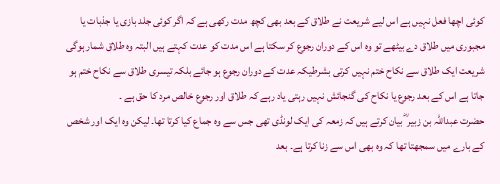کوئی اچھا فعل نہیں ہے اس لیے شریعت نے طلاق کے بعد بھی کچھ مدت رکھی ہے کہ اگر کوئی جلد بازی یا جذبات یا مجبوری میں طلاق دے بیٹھے تو وہ اس کے دوران رجوع کر سکتا ہے اس مدت کو عدت کہتے ہیں البتہ وہ طلاق شمار ہوگی شریعت ایک طلاق سے نکاح ختم نہیں کرتی بشرطیکہ عدت کے دوران رجوع ہو جائے بلکہ تیسری طلاق سے نکاح ختم ہو جاتا ہے اس کے بعد رجوع یا نکاح کی گنجائش نہیں رہتی یاد رہے کہ طلاق اور رجوع خالص مرد کا حق ہے ۔
حضرت عبداللہ بن زبیر ؓ بیان کرتے ہیں کہ زمعہ کی ایک لونڈی تھی جس سے وہ جماع کیا کرتا تھا۔ لیکن وہ ایک اور شخص کے بارے میں سمجھتا تھا کہ وہ بھی اس سے زنا کرتا ہے۔ بعد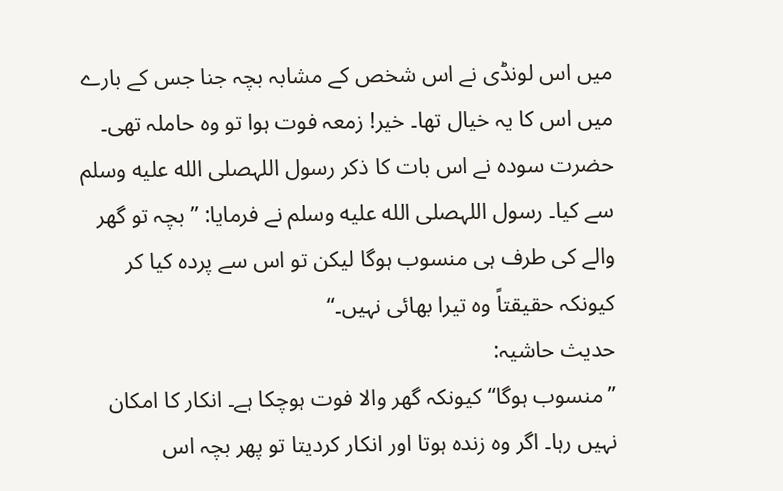میں اس لونڈی نے اس شخص کے مشابہ بچہ جنا جس کے بارے میں اس کا یہ خیال تھا۔ خیر! زمعہ فوت ہوا تو وہ حاملہ تھی۔ حضرت سودہ نے اس بات کا ذکر رسول اللہصلى الله عليه وسلم سے کیا۔ رسول اللہصلى الله عليه وسلم نے فرمایا: ”بچہ تو گھر والے کی طرف ہی منسوب ہوگا لیکن تو اس سے پردہ کیا کر کیونکہ حقیقتاً وہ تیرا بھائی نہیں۔“
حدیث حاشیہ:
”منسوب ہوگا“ کیونکہ گھر والا فوت ہوچکا ہے۔ انکار کا امکان نہیں رہا۔ اگر وہ زندہ ہوتا اور انکار کردیتا تو پھر بچہ اس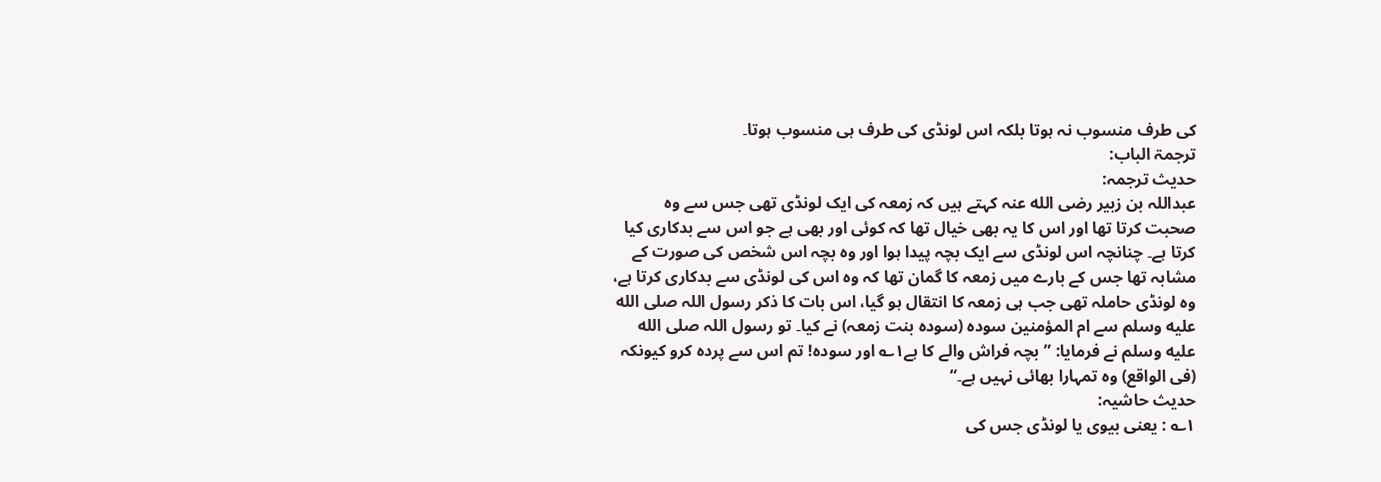کی طرف منسوب نہ ہوتا بلکہ اس لونڈی کی طرف ہی منسوب ہوتا۔
ترجمۃ الباب:
حدیث ترجمہ:
عبداللہ بن زبیر رضی الله عنہ کہتے ہیں کہ زمعہ کی ایک لونڈی تھی جس سے وہ صحبت کرتا تھا اور اس کا یہ بھی خیال تھا کہ کوئی اور بھی ہے جو اس سے بدکاری کیا کرتا ہے۔ چنانچہ اس لونڈی سے ایک بچہ پیدا ہوا اور وہ بچہ اس شخص کی صورت کے مشابہ تھا جس کے بارے میں زمعہ کا گمان تھا کہ وہ اس کی لونڈی سے بدکاری کرتا ہے، وہ لونڈی حاملہ تھی جب ہی زمعہ کا انتقال ہو گیا، اس بات کا ذکر رسول اللہ صلى الله عليه وسلم سے ام المؤمنین سودہ (سودہ بنت زمعہ) نے کیا۔ تو رسول اللہ صلى الله عليه وسلم نے فرمایا: ”بچہ فراش والے کا ہے۱؎ اور سودہ! تم اس سے پردہ کرو کیونکہ (فی الواقع) وہ تمہارا بھائی نہیں ہے۔“
حدیث حاشیہ:
۱؎ : یعنی بیوی یا لونڈی جس کی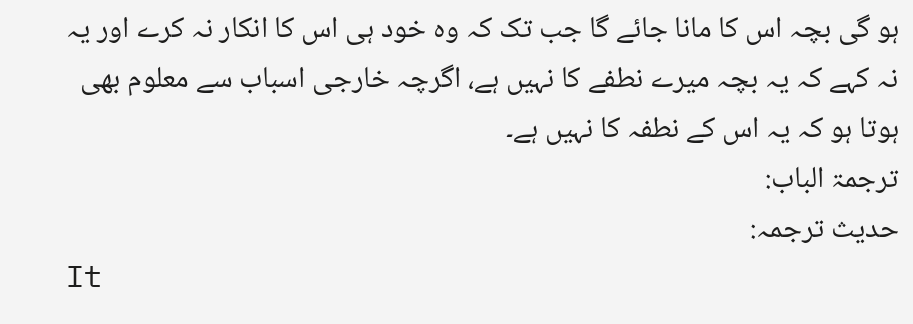ہو گی بچہ اس کا مانا جائے گا جب تک کہ وہ خود ہی اس کا انکار نہ کرے اور یہ نہ کہے کہ یہ بچہ میرے نطفے کا نہیں ہے، اگرچہ خارجی اسباب سے معلوم بھی ہوتا ہو کہ یہ اس کے نطفہ کا نہیں ہے۔
ترجمۃ الباب:
حدیث ترجمہ:
It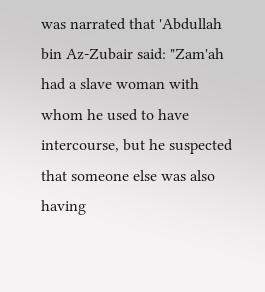was narrated that 'Abdullah bin Az-Zubair said: "Zam'ah had a slave woman with whom he used to have intercourse, but he suspected that someone else was also having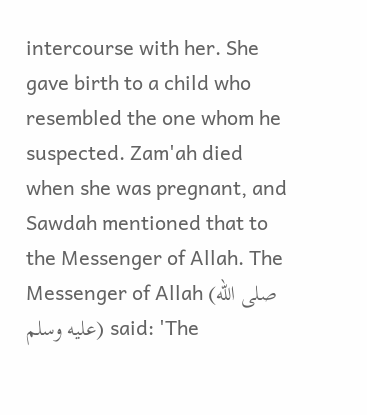intercourse with her. She gave birth to a child who resembled the one whom he suspected. Zam'ah died when she was pregnant, and Sawdah mentioned that to the Messenger of Allah. The Messenger of Allah (صلى الله عليه وسلم) said: 'The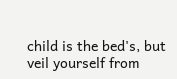child is the bed's, but veil yourself from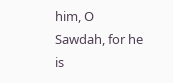him, O Sawdah, for he is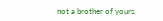not a brother of yours.